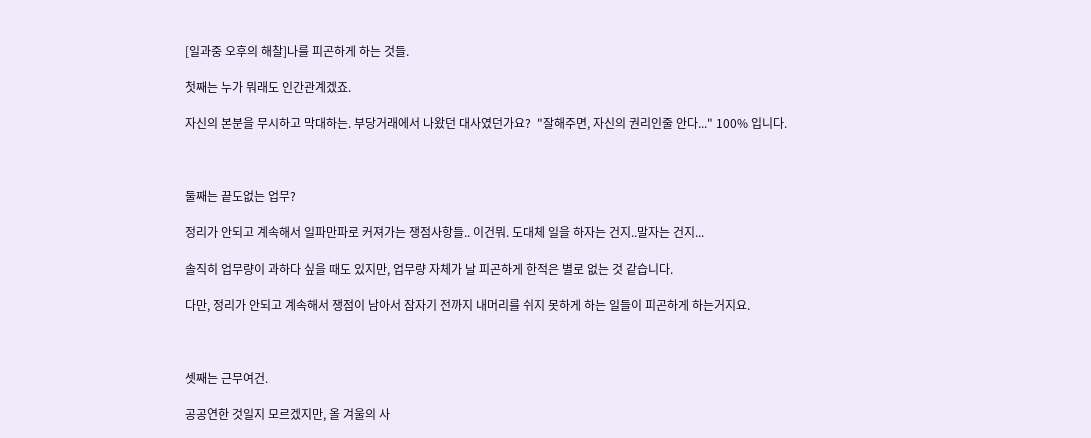[일과중 오후의 해찰]나를 피곤하게 하는 것들.

첫째는 누가 뭐래도 인간관계겠죠.

자신의 본분을 무시하고 막대하는. 부당거래에서 나왔던 대사였던가요?  "잘해주면, 자신의 권리인줄 안다..." 100% 입니다.



둘째는 끝도없는 업무?

정리가 안되고 계속해서 일파만파로 커져가는 쟁점사항들.. 이건뭐. 도대체 일을 하자는 건지..말자는 건지...

솔직히 업무량이 과하다 싶을 때도 있지만, 업무량 자체가 날 피곤하게 한적은 별로 없는 것 같습니다.

다만, 정리가 안되고 계속해서 쟁점이 남아서 잠자기 전까지 내머리를 쉬지 못하게 하는 일들이 피곤하게 하는거지요.



셋째는 근무여건.

공공연한 것일지 모르겠지만, 올 겨울의 사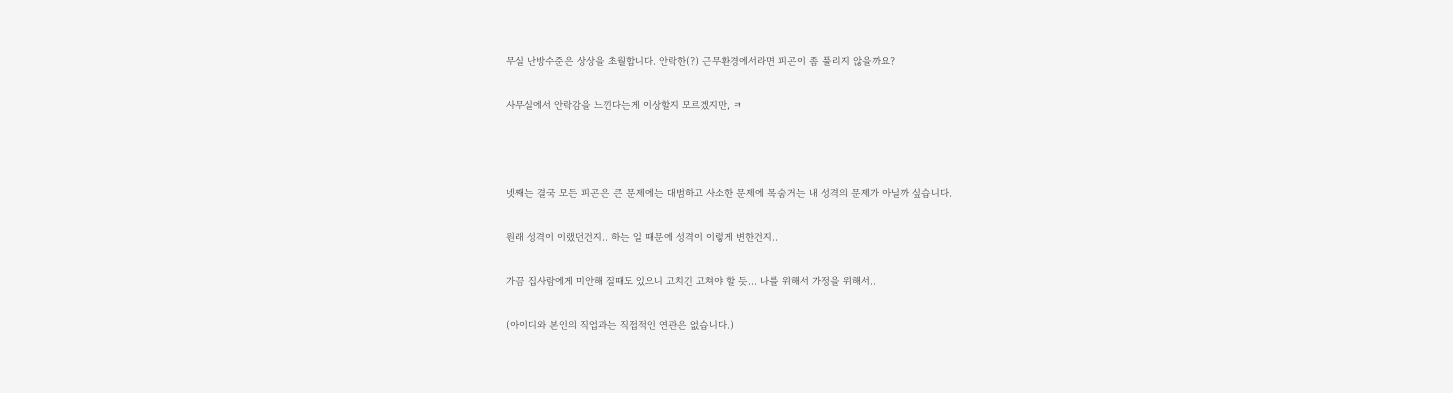무실 난방수준은 상상을 초월합니다. 안락한(?) 근무환경에서라면 피곤이 좀 풀리지 않을까요?

사무실에서 안락감을 느낀다는게 이상할지 모르겠지만, ㅋ



넷째는 결국 모든 피곤은 큰 문제에는 대범하고 사소한 문제에 목숨거는 내 성격의 문제가 아닐까 싶습니다.

원래 성격이 이랬던건지.. 하는 일 때문에 성격이 이렇게 변한건지..

가끔 집사람에게 미안해 질때도 있으니 고치긴 고쳐야 할 듯... 나를 위해서 가정을 위해서..

(아이디와 본인의 직업과는 직접적인 연관은 없습니다.)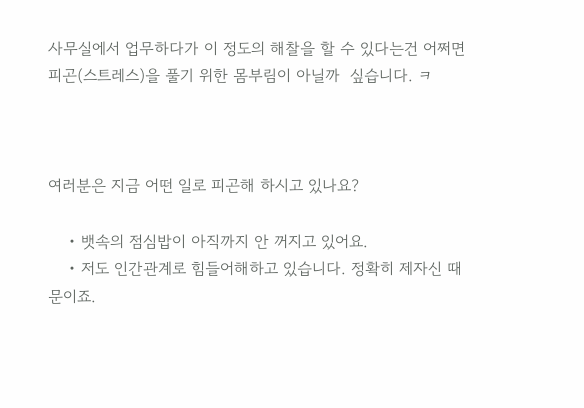사무실에서 업무하다가 이 정도의 해찰을 할 수 있다는건 어쩌면 피곤(스트레스)을 풀기 위한 몸부림이 아닐까  싶습니다. ㅋ



여러분은 지금 어떤 일로 피곤해 하시고 있나요?

    • 뱃속의 점심밥이 아직까지 안 꺼지고 있어요.
    • 저도 인간관계로 힘들어해하고 있습니다. 정확히 제자신 때문이죠.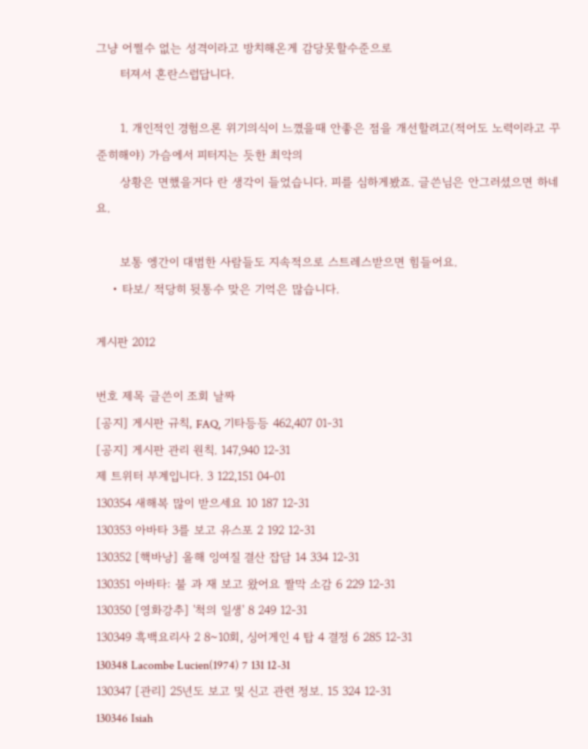그냥 어쩔수 없는 성격이라고 방치해온게 감당못할수준으로
      터져서 혼란스럽답니다.

      1. 개인적인 경험으론 위기의식이 느꼈을때 안좋은 점을 개선할려고(적어도 노력이라고 꾸준히해야) 가슴에서 피터지는 듯한 최악의
      상황은 면했을거다 란 생각이 들었습니다. 피를 심하게봤죠. 글쓴님은 안그러셨으면 하네요.

      보통 엥간이 대범한 사람들도 지속적으로 스트레스받으면 힘들어요.
    • 타보/ 적당히 뒷통수 맞은 기억은 많습니다.

게시판 2012

번호 제목 글쓴이 조회 날짜
[공지] 게시판 규칙, FAQ, 기타등등 462,407 01-31
[공지] 게시판 관리 원칙. 147,940 12-31
제 트위터 부계입니다. 3 122,151 04-01
130354 새해복 많이 받으세요 10 187 12-31
130353 아바타 3를 보고 유스포 2 192 12-31
130352 [핵바낭] 올해 잉여질 결산 잡담 14 334 12-31
130351 아바타: 불 과 재 보고 왔어요 짤막 소감 6 229 12-31
130350 [영화강추] '척의 일생' 8 249 12-31
130349 흑백요리사 2 8~10회, 싱어게인 4 탑 4 결정 6 285 12-31
130348 Lacombe Lucien(1974) 7 131 12-31
130347 [관리] 25년도 보고 및 신고 관련 정보. 15 324 12-31
130346 Isiah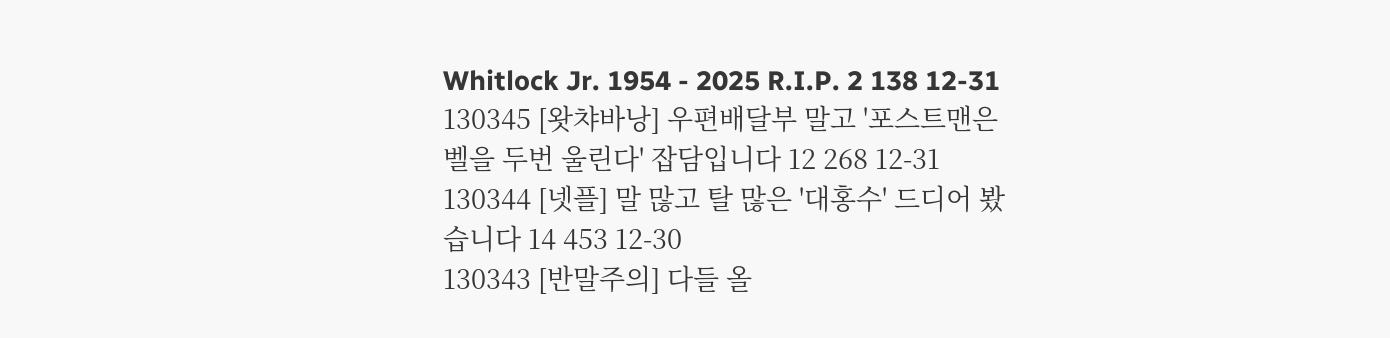Whitlock Jr. 1954 - 2025 R.I.P. 2 138 12-31
130345 [왓챠바낭] 우편배달부 말고 '포스트맨은 벨을 두번 울린다' 잡담입니다 12 268 12-31
130344 [넷플] 말 많고 탈 많은 '대홍수' 드디어 봤습니다 14 453 12-30
130343 [반말주의] 다들 올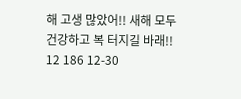해 고생 많았어!! 새해 모두 건강하고 복 터지길 바래!! 12 186 12-30